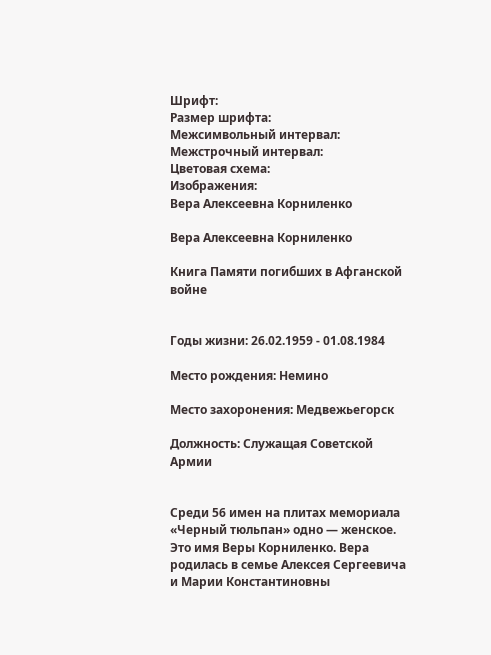Шрифт:
Размер шрифта:
Межсимвольный интервал:
Межстрочный интервал:
Цветовая схема:
Изображения:
Вера Алексеевна Корниленко

Вера Алексеевна Корниленко

Книга Памяти погибших в Афганской войне


Годы жизни: 26.02.1959 - 01.08.1984

Место рождения: Немино

Место захоронения: Медвежьегорск

Должность: Служащая Советской Армии


Среди 56 имен на плитах мемориала «Черный тюльпан» одно — женское. Это имя Веры Корниленко. Вера родилась в семье Алексея Сергеевича и Марии Константиновны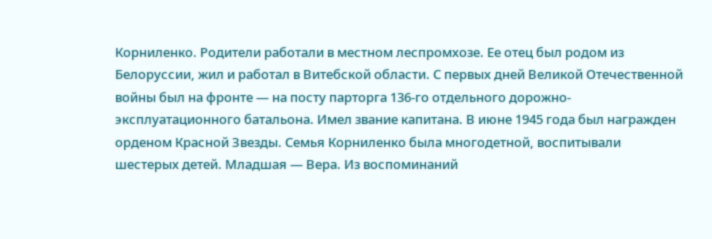Корниленко. Родители работали в местном леспромхозе. Ее отец был родом из Белоруссии, жил и работал в Витебской области. С первых дней Великой Отечественной войны был на фронте — на посту парторга 136-го отдельного дорожно-эксплуатационного батальона. Имел звание капитана. В июне 1945 года был награжден орденом Красной Звезды. Семья Корниленко была многодетной, воспитывали шестерых детей. Младшая — Вера. Из воспоминаний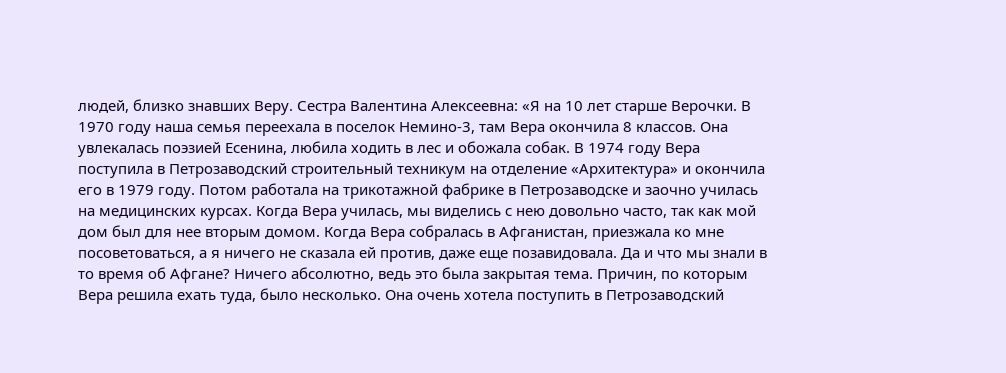людей, близко знавших Веру. Сестра Валентина Алексеевна: «Я на 10 лет старше Верочки. В 1970 году наша семья переехала в поселок Немино-3, там Вера окончила 8 классов. Она увлекалась поэзией Есенина, любила ходить в лес и обожала собак. В 1974 году Вера поступила в Петрозаводский строительный техникум на отделение «Архитектура» и окончила его в 1979 году. Потом работала на трикотажной фабрике в Петрозаводске и заочно училась на медицинских курсах. Когда Вера училась, мы виделись с нею довольно часто, так как мой дом был для нее вторым домом. Когда Вера собралась в Афганистан, приезжала ко мне посоветоваться, а я ничего не сказала ей против, даже еще позавидовала. Да и что мы знали в то время об Афгане? Ничего абсолютно, ведь это была закрытая тема. Причин, по которым Вера решила ехать туда, было несколько. Она очень хотела поступить в Петрозаводский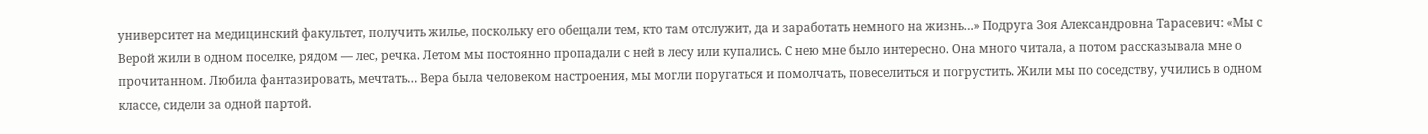университет на медицинский факультет, получить жилье, поскольку его обещали тем, кто там отслужит, да и заработать немного на жизнь…» Подруга Зоя Александровна Тарасевич: «Мы с Верой жили в одном поселке, рядом — лес, речка. Летом мы постоянно пропадали с ней в лесу или купались. С нею мне было интересно. Она много читала, а потом рассказывала мне о прочитанном. Любила фантазировать, мечтать… Вера была человеком настроения, мы могли поругаться и помолчать, повеселиться и погрустить. Жили мы по соседству, учились в одном классе, сидели за одной партой.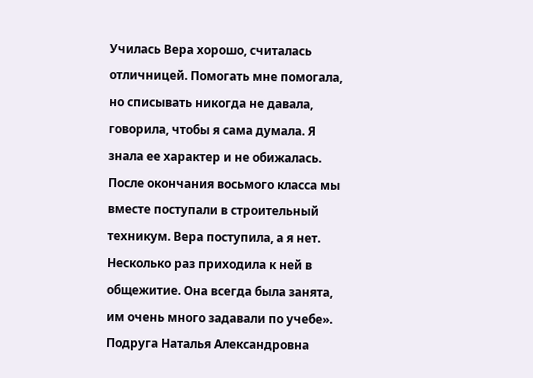Училась Вера хорошо, считалась отличницей. Помогать мне помогала, но списывать никогда не давала, говорила, чтобы я сама думала. Я знала ее характер и не обижалась. После окончания восьмого класса мы вместе поступали в строительный техникум. Вера поступила, а я нет. Несколько раз приходила к ней в общежитие. Она всегда была занята, им очень много задавали по учебе». Подруга Наталья Александровна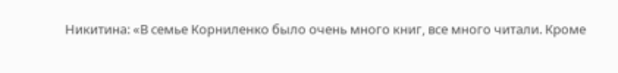Никитина: «В семье Корниленко было очень много книг, все много читали. Кроме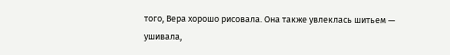того, Вера хорошо рисовала. Она также увлеклась шитьем — ушивала,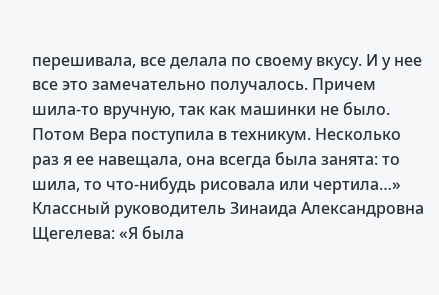перешивала, все делала по своему вкусу. И у нее все это замечательно получалось. Причем шила-то вручную, так как машинки не было. Потом Вера поступила в техникум. Несколько раз я ее навещала, она всегда была занята: то шила, то что-нибудь рисовала или чертила…» Классный руководитель Зинаида Александровна Щегелева: «Я была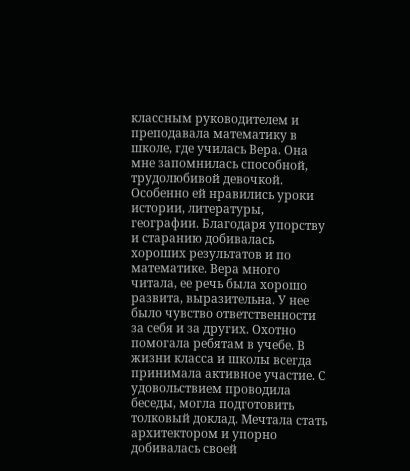классным руководителем и преподавала математику в школе, где училась Вера. Она мне запомнилась способной, трудолюбивой девочкой. Особенно ей нравились уроки истории, литературы, географии. Благодаря упорству и старанию добивалась хороших результатов и по математике. Вера много читала, ее речь была хорошо развита, выразительна. У нее было чувство ответственности за себя и за других. Охотно помогала ребятам в учебе. В жизни класса и школы всегда принимала активное участие. С удовольствием проводила беседы, могла подготовить толковый доклад. Мечтала стать архитектором и упорно добивалась своей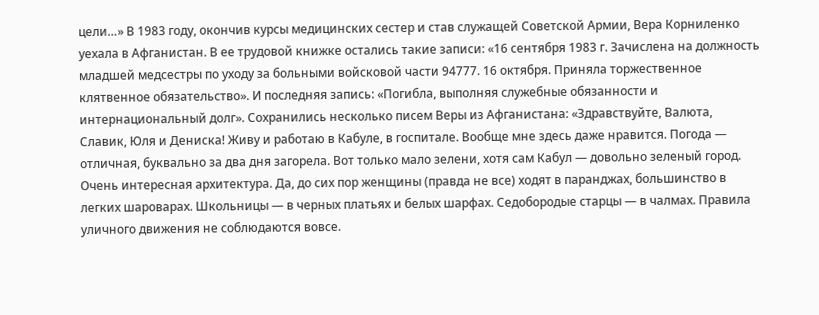цели…» В 1983 году, окончив курсы медицинских сестер и став служащей Советской Армии, Вера Корниленко уехала в Афганистан. В ее трудовой книжке остались такие записи: «16 сентября 1983 г. Зачислена на должность младшей медсестры по уходу за больными войсковой части 94777. 16 октября. Приняла торжественное клятвенное обязательство». И последняя запись: «Погибла, выполняя служебные обязанности и интернациональный долг». Сохранились несколько писем Веры из Афганистана: «Здравствуйте, Валюта, Славик, Юля и Дениска! Живу и работаю в Кабуле, в госпитале. Вообще мне здесь даже нравится. Погода — отличная, буквально за два дня загорела. Вот только мало зелени, хотя сам Кабул — довольно зеленый город. Очень интересная архитектура. Да, до сих пор женщины (правда не все) ходят в паранджах, большинство в легких шароварах. Школьницы — в черных платьях и белых шарфах. Седобородые старцы — в чалмах. Правила уличного движения не соблюдаются вовсе.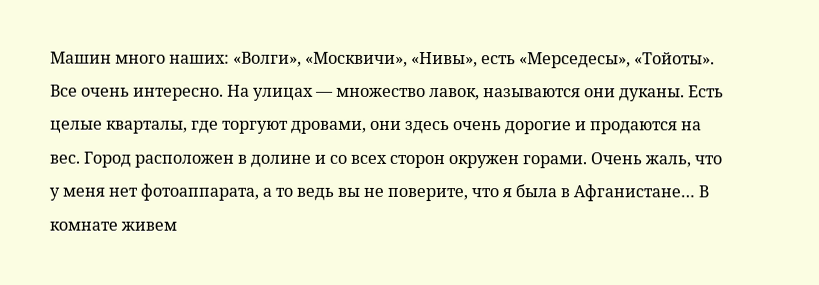Машин много наших: «Волги», «Москвичи», «Нивы», есть «Мерседесы», «Тойоты». Все очень интересно. На улицах — множество лавок, называются они дуканы. Есть целые кварталы, где торгуют дровами, они здесь очень дорогие и продаются на вес. Город расположен в долине и со всех сторон окружен горами. Очень жаль, что у меня нет фотоаппарата, а то ведь вы не поверите, что я была в Афганистане… В комнате живем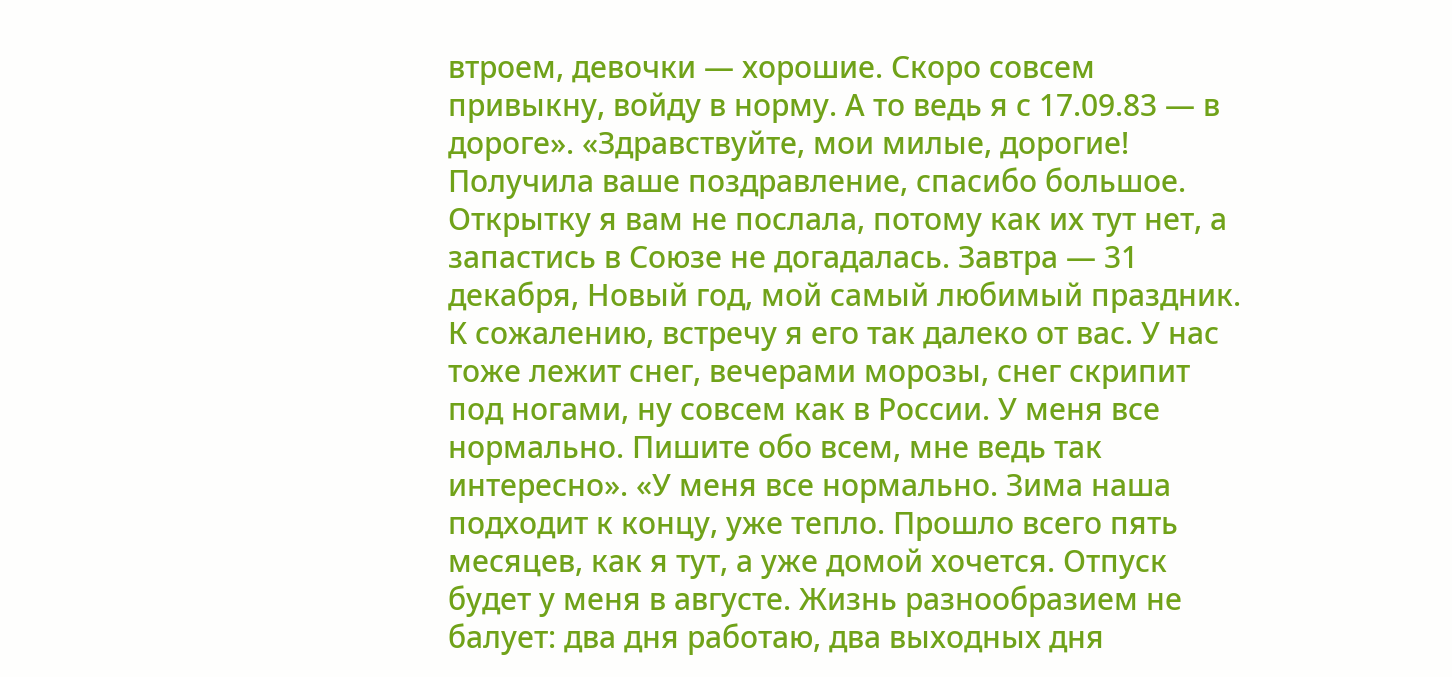втроем, девочки — хорошие. Скоро совсем привыкну, войду в норму. А то ведь я с 17.09.83 — в дороге». «Здравствуйте, мои милые, дорогие! Получила ваше поздравление, спасибо большое. Открытку я вам не послала, потому как их тут нет, а запастись в Союзе не догадалась. Завтра — 31 декабря, Новый год, мой самый любимый праздник. К сожалению, встречу я его так далеко от вас. У нас тоже лежит снег, вечерами морозы, снег скрипит под ногами, ну совсем как в России. У меня все нормально. Пишите обо всем, мне ведь так интересно». «У меня все нормально. Зима наша подходит к концу, уже тепло. Прошло всего пять месяцев, как я тут, а уже домой хочется. Отпуск будет у меня в августе. Жизнь разнообразием не балует: два дня работаю, два выходных дня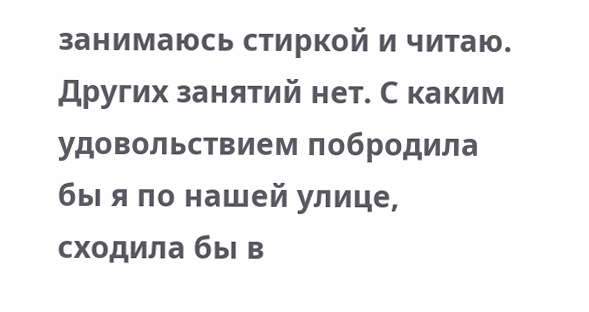занимаюсь стиркой и читаю. Других занятий нет. С каким удовольствием побродила бы я по нашей улице, сходила бы в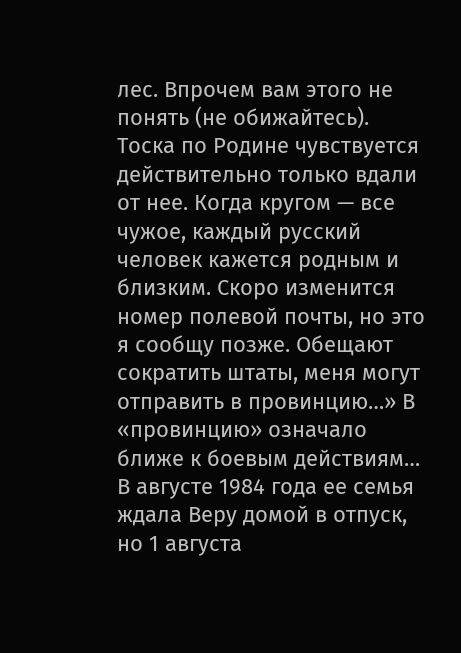лес. Впрочем вам этого не понять (не обижайтесь). Тоска по Родине чувствуется действительно только вдали от нее. Когда кругом — все чужое, каждый русский человек кажется родным и близким. Скоро изменится номер полевой почты, но это я сообщу позже. Обещают сократить штаты, меня могут отправить в провинцию…» В «провинцию» означало ближе к боевым действиям… В августе 1984 года ее семья ждала Веру домой в отпуск, но 1 августа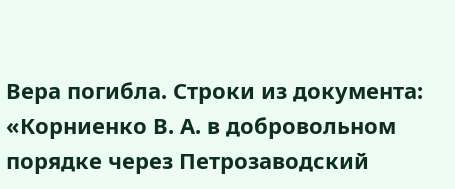Вера погибла. Строки из документа: «Корниенко В. А. в добровольном порядке через Петрозаводский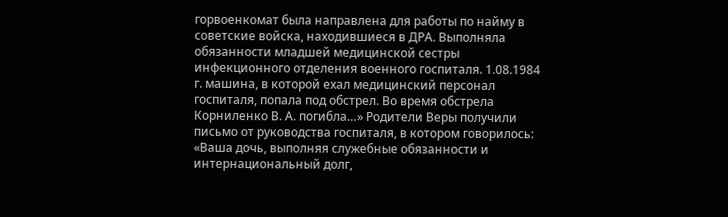горвоенкомат была направлена для работы по найму в советские войска, находившиеся в ДРА. Выполняла обязанности младшей медицинской сестры инфекционного отделения военного госпиталя. 1.08.1984 г. машина, в которой ехал медицинский персонал госпиталя, попала под обстрел. Во время обстрела Корниленко В. А. погибла…» Родители Веры получили письмо от руководства госпиталя, в котором говорилось: «Ваша дочь, выполняя служебные обязанности и интернациональный долг,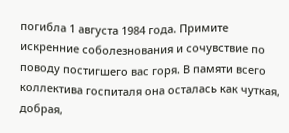погибла 1 августа 1984 года. Примите искренние соболезнования и сочувствие по поводу постигшего вас горя. В памяти всего коллектива госпиталя она осталась как чуткая, добрая,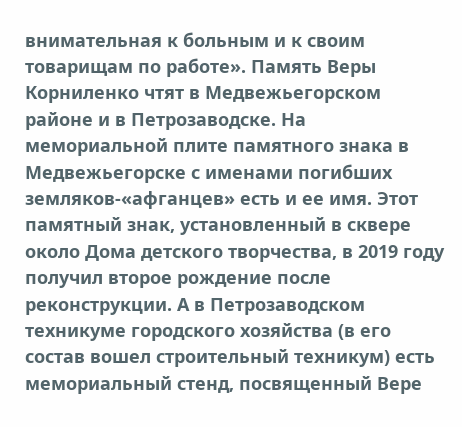внимательная к больным и к своим товарищам по работе». Память Веры Корниленко чтят в Медвежьегорском районе и в Петрозаводске. На мемориальной плите памятного знака в Медвежьегорске с именами погибших земляков-«афганцев» есть и ее имя. Этот памятный знак, установленный в сквере около Дома детского творчества, в 2019 году получил второе рождение после реконструкции. А в Петрозаводском техникуме городского хозяйства (в его состав вошел строительный техникум) есть мемориальный стенд, посвященный Вере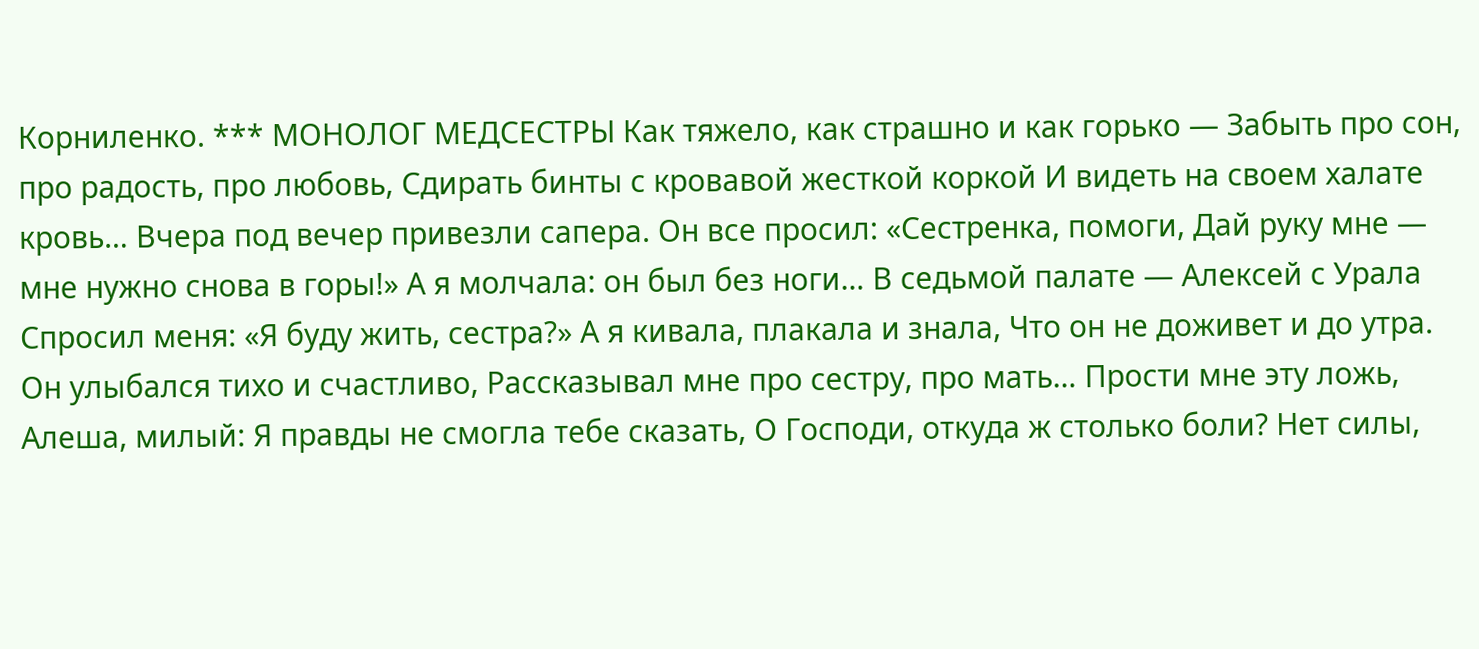Корниленко. *** МОНОЛОГ МЕДСЕСТРЫ Как тяжело, как страшно и как горько — Забыть про сон, про радость, про любовь, Сдирать бинты с кровавой жесткой коркой И видеть на своем халате кровь… Вчера под вечер привезли сапера. Он все просил: «Сестренка, помоги, Дай руку мне — мне нужно снова в горы!» А я молчала: он был без ноги… В седьмой палате — Алексей с Урала Спросил меня: «Я буду жить, сестра?» А я кивала, плакала и знала, Что он не доживет и до утра. Он улыбался тихо и счастливо, Рассказывал мне про сестру, про мать… Прости мне эту ложь, Алеша, милый: Я правды не смогла тебе сказать, О Господи, откуда ж столько боли? Нет силы,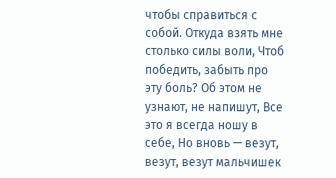чтобы справиться с собой. Откуда взять мне столько силы воли, Чтоб победить, забыть про эту боль? Об этом не узнают, не напишут, Все это я всегда ношу в себе, Но вновь — везут, везут, везут мальчишек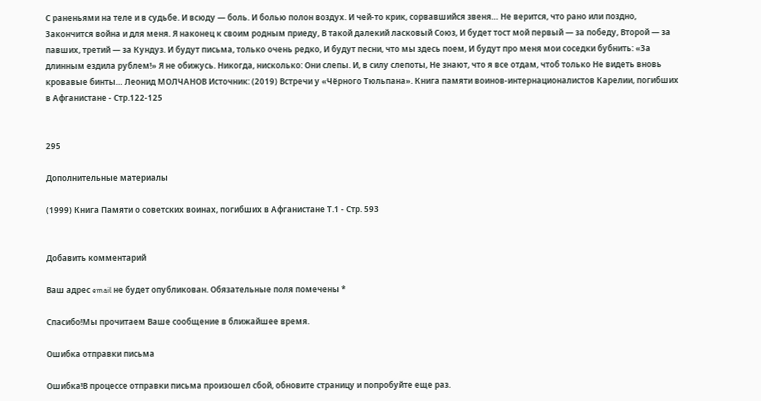С раненьями на теле и в судьбе. И всюду — боль. И болью полон воздух. И чей-то крик, сорвавшийся звеня… Не верится, что рано или поздно, Закончится война и для меня. Я наконец к своим родным приеду, В такой далекий ласковый Союз, И будет тост мой первый — за победу, Второй — за павших, третий — за Кундуз. И будут письма, только очень редко, И будут песни, что мы здесь поем, И будут про меня мои соседки бубнить: «За длинным ездила рублем!» Я не обижусь. Никогда, нисколько: Они слепы. И, в силу слепоты, Не знают, что я все отдам, чтоб только Не видеть вновь кровавые бинты… Леонид МОЛЧАНОВ Источник: (2019) Встречи у «Чёрного Тюльпана». Книга памяти воинов-интернационалистов Карелии, погибших в Афганистане - Стр.122-125


295

Дополнительные материалы

(1999) Книга Памяти о советских воинах, погибших в Афганистане Т.1 - Стр. 593


Добавить комментарий

Ваш адрес email не будет опубликован. Обязательные поля помечены *

Спасибо!Мы прочитаем Ваше сообщение в ближайшее время.

Ошибка отправки письма

Ошибка!В процессе отправки письма произошел сбой, обновите страницу и попробуйте еще раз.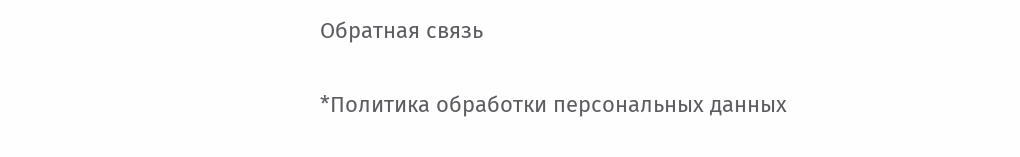Обратная связь

*Политика обработки персональных данных